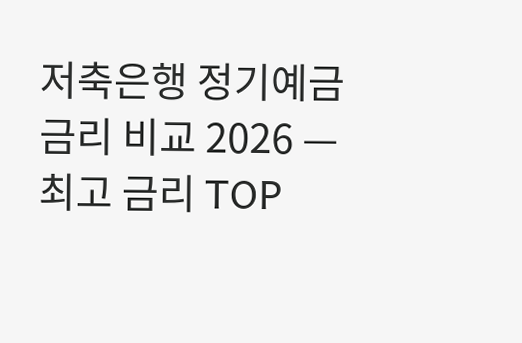저축은행 정기예금 금리 비교 2026 — 최고 금리 TOP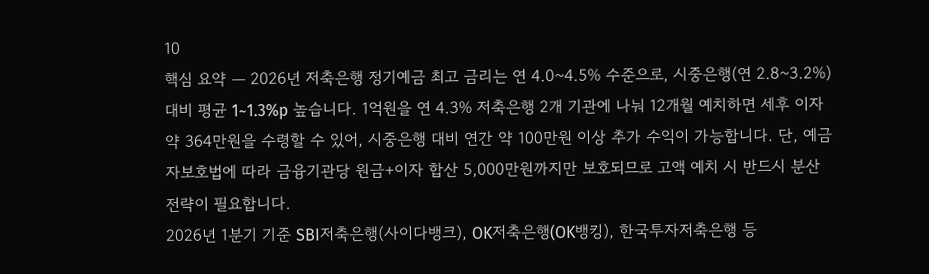10
핵심 요약 — 2026년 저축은행 정기예금 최고 금리는 연 4.0~4.5% 수준으로, 시중은행(연 2.8~3.2%) 대비 평균 1~1.3%p 높습니다. 1억원을 연 4.3% 저축은행 2개 기관에 나눠 12개월 예치하면 세후 이자 약 364만원을 수령할 수 있어, 시중은행 대비 연간 약 100만원 이상 추가 수익이 가능합니다. 단, 예금자보호법에 따라 금융기관당 원금+이자 합산 5,000만원까지만 보호되므로 고액 예치 시 반드시 분산 전략이 필요합니다.
2026년 1분기 기준 SBI저축은행(사이다뱅크), OK저축은행(OK뱅킹), 한국투자저축은행 등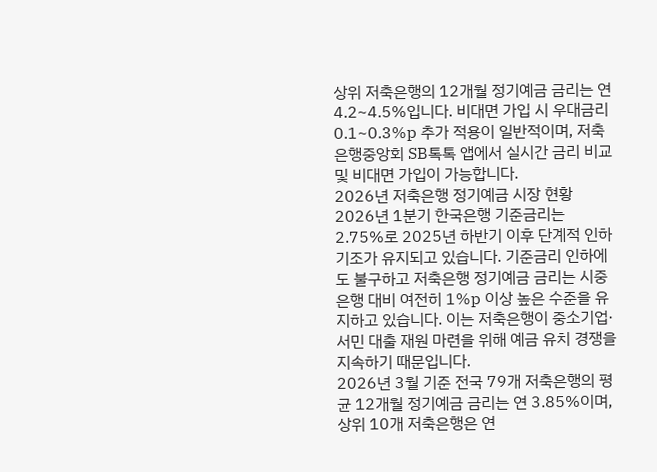상위 저축은행의 12개월 정기예금 금리는 연 4.2~4.5%입니다. 비대면 가입 시 우대금리 0.1~0.3%p 추가 적용이 일반적이며, 저축은행중앙회 SB톡톡 앱에서 실시간 금리 비교 및 비대면 가입이 가능합니다.
2026년 저축은행 정기예금 시장 현황
2026년 1분기 한국은행 기준금리는 2.75%로 2025년 하반기 이후 단계적 인하 기조가 유지되고 있습니다. 기준금리 인하에도 불구하고 저축은행 정기예금 금리는 시중은행 대비 여전히 1%p 이상 높은 수준을 유지하고 있습니다. 이는 저축은행이 중소기업·서민 대출 재원 마련을 위해 예금 유치 경쟁을 지속하기 때문입니다.
2026년 3월 기준 전국 79개 저축은행의 평균 12개월 정기예금 금리는 연 3.85%이며, 상위 10개 저축은행은 연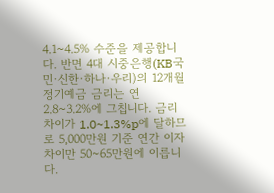4.1~4.5% 수준을 제공합니다. 반면 4대 시중은행(KB국민·신한·하나·우리)의 12개월 정기예금 금리는 연 2.8~3.2%에 그칩니다. 금리 차이가 1.0~1.3%p에 달하므로 5,000만원 기준 연간 이자 차이만 50~65만원에 이릅니다.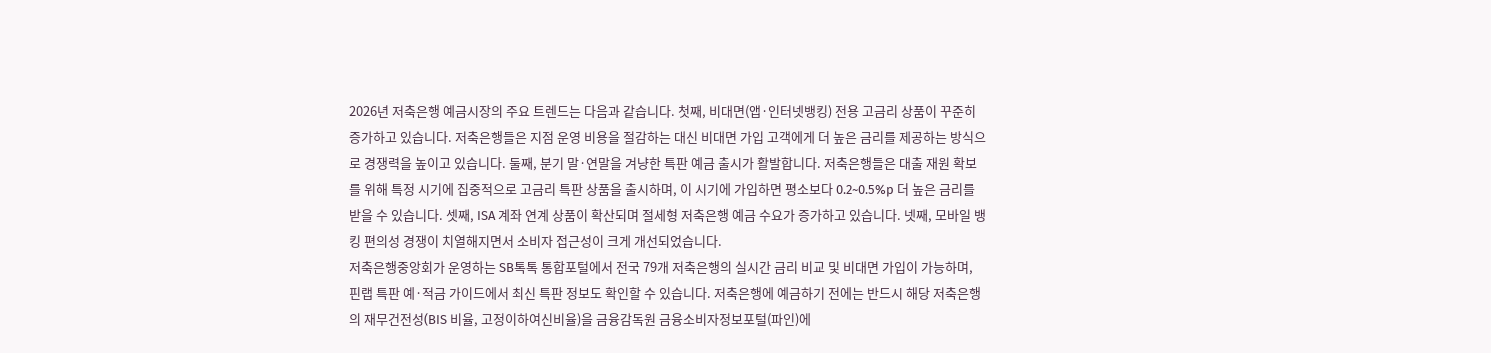2026년 저축은행 예금시장의 주요 트렌드는 다음과 같습니다. 첫째, 비대면(앱·인터넷뱅킹) 전용 고금리 상품이 꾸준히 증가하고 있습니다. 저축은행들은 지점 운영 비용을 절감하는 대신 비대면 가입 고객에게 더 높은 금리를 제공하는 방식으로 경쟁력을 높이고 있습니다. 둘째, 분기 말·연말을 겨냥한 특판 예금 출시가 활발합니다. 저축은행들은 대출 재원 확보를 위해 특정 시기에 집중적으로 고금리 특판 상품을 출시하며, 이 시기에 가입하면 평소보다 0.2~0.5%p 더 높은 금리를 받을 수 있습니다. 셋째, ISA 계좌 연계 상품이 확산되며 절세형 저축은행 예금 수요가 증가하고 있습니다. 넷째, 모바일 뱅킹 편의성 경쟁이 치열해지면서 소비자 접근성이 크게 개선되었습니다.
저축은행중앙회가 운영하는 SB톡톡 통합포털에서 전국 79개 저축은행의 실시간 금리 비교 및 비대면 가입이 가능하며, 핀랩 특판 예·적금 가이드에서 최신 특판 정보도 확인할 수 있습니다. 저축은행에 예금하기 전에는 반드시 해당 저축은행의 재무건전성(BIS 비율, 고정이하여신비율)을 금융감독원 금융소비자정보포털(파인)에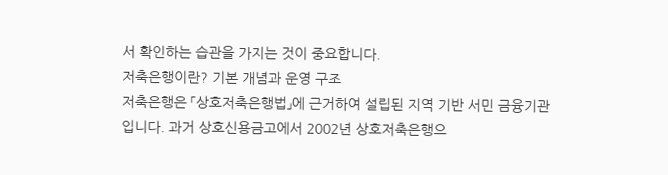서 확인하는 습관을 가지는 것이 중요합니다.
저축은행이란? 기본 개념과 운영 구조
저축은행은 「상호저축은행법」에 근거하여 설립된 지역 기반 서민 금융기관입니다. 과거 상호신용금고에서 2002년 상호저축은행으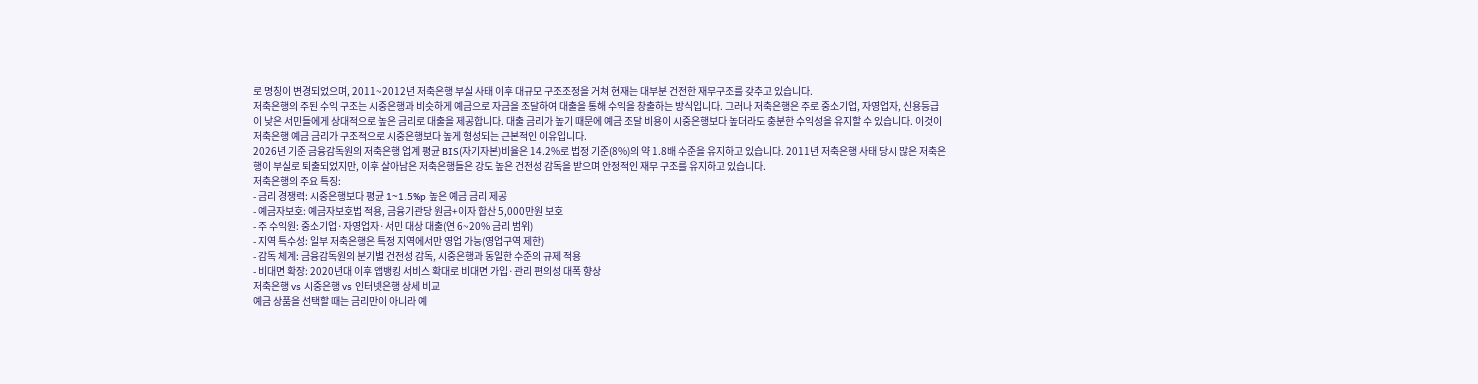로 명칭이 변경되었으며, 2011~2012년 저축은행 부실 사태 이후 대규모 구조조정을 거쳐 현재는 대부분 건전한 재무구조를 갖추고 있습니다.
저축은행의 주된 수익 구조는 시중은행과 비슷하게 예금으로 자금을 조달하여 대출을 통해 수익을 창출하는 방식입니다. 그러나 저축은행은 주로 중소기업, 자영업자, 신용등급이 낮은 서민들에게 상대적으로 높은 금리로 대출을 제공합니다. 대출 금리가 높기 때문에 예금 조달 비용이 시중은행보다 높더라도 충분한 수익성을 유지할 수 있습니다. 이것이 저축은행 예금 금리가 구조적으로 시중은행보다 높게 형성되는 근본적인 이유입니다.
2026년 기준 금융감독원의 저축은행 업계 평균 BIS(자기자본)비율은 14.2%로 법정 기준(8%)의 약 1.8배 수준을 유지하고 있습니다. 2011년 저축은행 사태 당시 많은 저축은행이 부실로 퇴출되었지만, 이후 살아남은 저축은행들은 강도 높은 건전성 감독을 받으며 안정적인 재무 구조를 유지하고 있습니다.
저축은행의 주요 특징:
- 금리 경쟁력: 시중은행보다 평균 1~1.5%p 높은 예금 금리 제공
- 예금자보호: 예금자보호법 적용, 금융기관당 원금+이자 합산 5,000만원 보호
- 주 수익원: 중소기업·자영업자·서민 대상 대출(연 6~20% 금리 범위)
- 지역 특수성: 일부 저축은행은 특정 지역에서만 영업 가능(영업구역 제한)
- 감독 체계: 금융감독원의 분기별 건전성 감독, 시중은행과 동일한 수준의 규제 적용
- 비대면 확장: 2020년대 이후 앱뱅킹 서비스 확대로 비대면 가입·관리 편의성 대폭 향상
저축은행 vs 시중은행 vs 인터넷은행 상세 비교
예금 상품을 선택할 때는 금리만이 아니라 예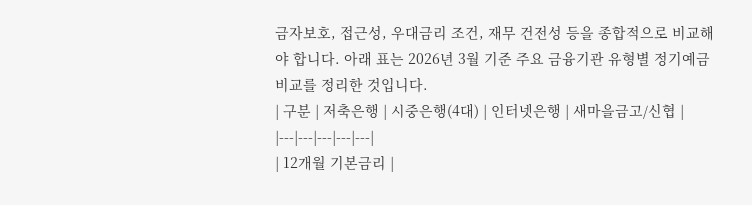금자보호, 접근성, 우대금리 조건, 재무 건전성 등을 종합적으로 비교해야 합니다. 아래 표는 2026년 3월 기준 주요 금융기관 유형별 정기예금 비교를 정리한 것입니다.
| 구분 | 저축은행 | 시중은행(4대) | 인터넷은행 | 새마을금고/신협 |
|---|---|---|---|---|
| 12개월 기본금리 |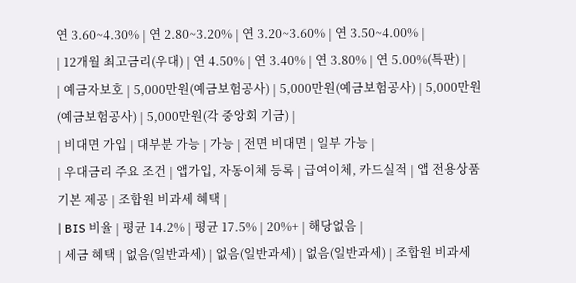연 3.60~4.30% | 연 2.80~3.20% | 연 3.20~3.60% | 연 3.50~4.00% |
| 12개월 최고금리(우대) | 연 4.50% | 연 3.40% | 연 3.80% | 연 5.00%(특판) |
| 예금자보호 | 5,000만원(예금보험공사) | 5,000만원(예금보험공사) | 5,000만원(예금보험공사) | 5,000만원(각 중앙회 기금) |
| 비대면 가입 | 대부분 가능 | 가능 | 전면 비대면 | 일부 가능 |
| 우대금리 주요 조건 | 앱가입, 자동이체 등록 | 급여이체, 카드실적 | 앱 전용상품 기본 제공 | 조합원 비과세 혜택 |
| BIS 비율 | 평균 14.2% | 평균 17.5% | 20%+ | 해당없음 |
| 세금 혜택 | 없음(일반과세) | 없음(일반과세) | 없음(일반과세) | 조합원 비과세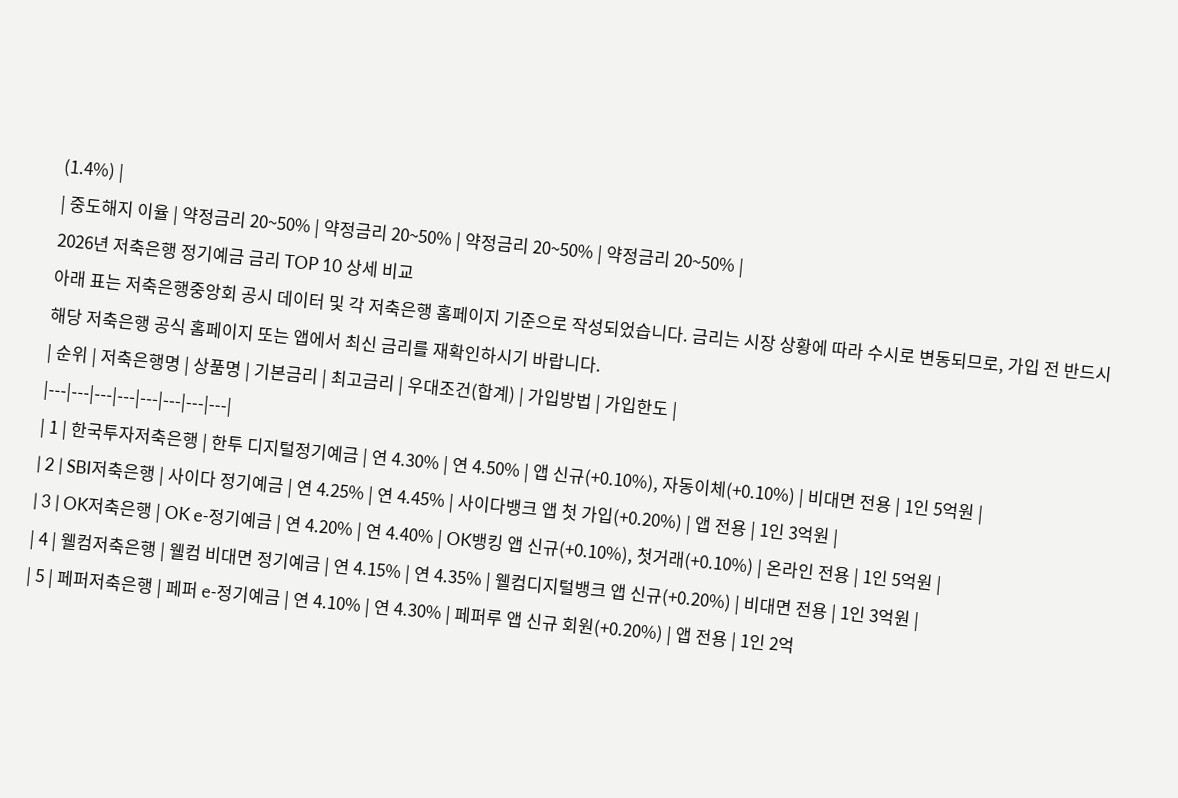(1.4%) |
| 중도해지 이율 | 약정금리 20~50% | 약정금리 20~50% | 약정금리 20~50% | 약정금리 20~50% |
2026년 저축은행 정기예금 금리 TOP 10 상세 비교
아래 표는 저축은행중앙회 공시 데이터 및 각 저축은행 홈페이지 기준으로 작성되었습니다. 금리는 시장 상황에 따라 수시로 변동되므로, 가입 전 반드시 해당 저축은행 공식 홈페이지 또는 앱에서 최신 금리를 재확인하시기 바랍니다.
| 순위 | 저축은행명 | 상품명 | 기본금리 | 최고금리 | 우대조건(합계) | 가입방법 | 가입한도 |
|---|---|---|---|---|---|---|---|
| 1 | 한국투자저축은행 | 한투 디지털정기예금 | 연 4.30% | 연 4.50% | 앱 신규(+0.10%), 자동이체(+0.10%) | 비대면 전용 | 1인 5억원 |
| 2 | SBI저축은행 | 사이다 정기예금 | 연 4.25% | 연 4.45% | 사이다뱅크 앱 첫 가입(+0.20%) | 앱 전용 | 1인 3억원 |
| 3 | OK저축은행 | OK e-정기예금 | 연 4.20% | 연 4.40% | OK뱅킹 앱 신규(+0.10%), 첫거래(+0.10%) | 온라인 전용 | 1인 5억원 |
| 4 | 웰컴저축은행 | 웰컴 비대면 정기예금 | 연 4.15% | 연 4.35% | 웰컴디지털뱅크 앱 신규(+0.20%) | 비대면 전용 | 1인 3억원 |
| 5 | 페퍼저축은행 | 페퍼 e-정기예금 | 연 4.10% | 연 4.30% | 페퍼루 앱 신규 회원(+0.20%) | 앱 전용 | 1인 2억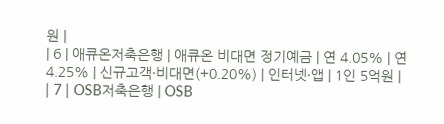원 |
| 6 | 애큐온저축은행 | 애큐온 비대면 정기예금 | 연 4.05% | 연 4.25% | 신규고객·비대면(+0.20%) | 인터넷·앱 | 1인 5억원 |
| 7 | OSB저축은행 | OSB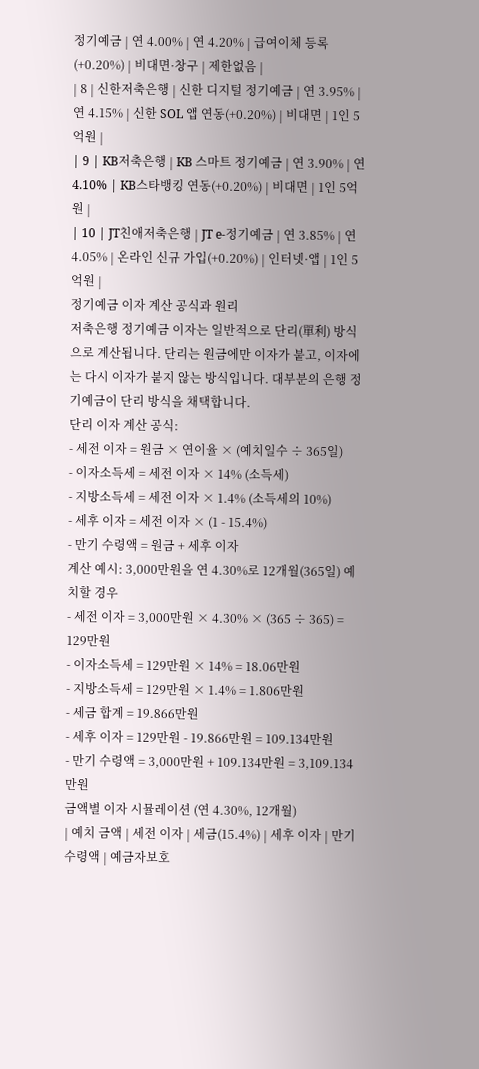정기예금 | 연 4.00% | 연 4.20% | 급여이체 등록(+0.20%) | 비대면·창구 | 제한없음 |
| 8 | 신한저축은행 | 신한 디지털 정기예금 | 연 3.95% | 연 4.15% | 신한 SOL 앱 연동(+0.20%) | 비대면 | 1인 5억원 |
| 9 | KB저축은행 | KB 스마트 정기예금 | 연 3.90% | 연 4.10% | KB스타뱅킹 연동(+0.20%) | 비대면 | 1인 5억원 |
| 10 | JT친애저축은행 | JT e-정기예금 | 연 3.85% | 연 4.05% | 온라인 신규 가입(+0.20%) | 인터넷·앱 | 1인 5억원 |
정기예금 이자 계산 공식과 원리
저축은행 정기예금 이자는 일반적으로 단리(單利) 방식으로 계산됩니다. 단리는 원금에만 이자가 붙고, 이자에는 다시 이자가 붙지 않는 방식입니다. 대부분의 은행 정기예금이 단리 방식을 채택합니다.
단리 이자 계산 공식:
- 세전 이자 = 원금 × 연이율 × (예치일수 ÷ 365일)
- 이자소득세 = 세전 이자 × 14% (소득세)
- 지방소득세 = 세전 이자 × 1.4% (소득세의 10%)
- 세후 이자 = 세전 이자 × (1 - 15.4%)
- 만기 수령액 = 원금 + 세후 이자
계산 예시: 3,000만원을 연 4.30%로 12개월(365일) 예치할 경우
- 세전 이자 = 3,000만원 × 4.30% × (365 ÷ 365) = 129만원
- 이자소득세 = 129만원 × 14% = 18.06만원
- 지방소득세 = 129만원 × 1.4% = 1.806만원
- 세금 합계 = 19.866만원
- 세후 이자 = 129만원 - 19.866만원 = 109.134만원
- 만기 수령액 = 3,000만원 + 109.134만원 = 3,109.134만원
금액별 이자 시뮬레이션 (연 4.30%, 12개월)
| 예치 금액 | 세전 이자 | 세금(15.4%) | 세후 이자 | 만기 수령액 | 예금자보호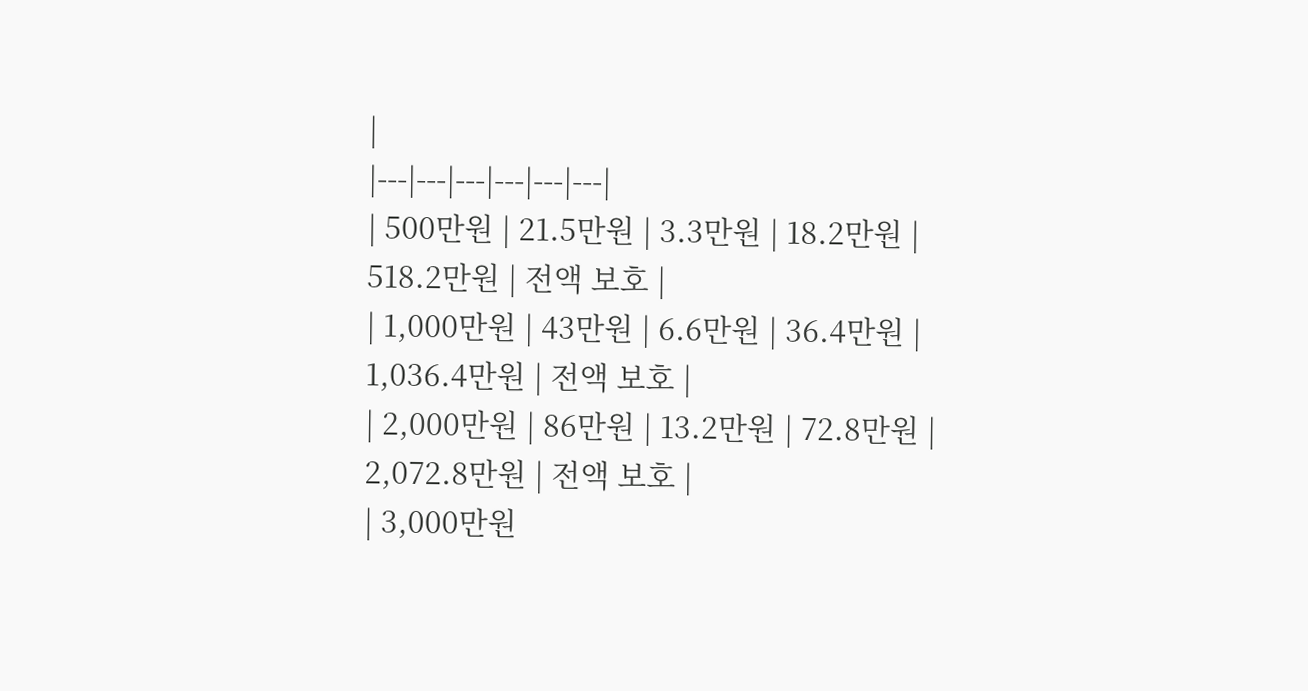|
|---|---|---|---|---|---|
| 500만원 | 21.5만원 | 3.3만원 | 18.2만원 | 518.2만원 | 전액 보호 |
| 1,000만원 | 43만원 | 6.6만원 | 36.4만원 | 1,036.4만원 | 전액 보호 |
| 2,000만원 | 86만원 | 13.2만원 | 72.8만원 | 2,072.8만원 | 전액 보호 |
| 3,000만원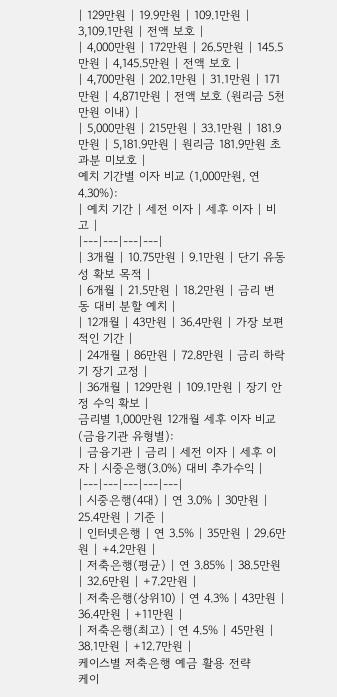| 129만원 | 19.9만원 | 109.1만원 | 3,109.1만원 | 전액 보호 |
| 4,000만원 | 172만원 | 26.5만원 | 145.5만원 | 4,145.5만원 | 전액 보호 |
| 4,700만원 | 202.1만원 | 31.1만원 | 171만원 | 4,871만원 | 전액 보호 (원리금 5천만원 이내) |
| 5,000만원 | 215만원 | 33.1만원 | 181.9만원 | 5,181.9만원 | 원리금 181.9만원 초과분 미보호 |
예치 기간별 이자 비교 (1,000만원, 연 4.30%):
| 예치 기간 | 세전 이자 | 세후 이자 | 비고 |
|---|---|---|---|
| 3개월 | 10.75만원 | 9.1만원 | 단기 유동성 확보 목적 |
| 6개월 | 21.5만원 | 18.2만원 | 금리 변동 대비 분할 예치 |
| 12개월 | 43만원 | 36.4만원 | 가장 보편적인 기간 |
| 24개월 | 86만원 | 72.8만원 | 금리 하락기 장기 고정 |
| 36개월 | 129만원 | 109.1만원 | 장기 안정 수익 확보 |
금리별 1,000만원 12개월 세후 이자 비교 (금융기관 유형별):
| 금융기관 | 금리 | 세전 이자 | 세후 이자 | 시중은행(3.0%) 대비 추가수익 |
|---|---|---|---|---|
| 시중은행(4대) | 연 3.0% | 30만원 | 25.4만원 | 기준 |
| 인터넷은행 | 연 3.5% | 35만원 | 29.6만원 | +4.2만원 |
| 저축은행(평균) | 연 3.85% | 38.5만원 | 32.6만원 | +7.2만원 |
| 저축은행(상위10) | 연 4.3% | 43만원 | 36.4만원 | +11만원 |
| 저축은행(최고) | 연 4.5% | 45만원 | 38.1만원 | +12.7만원 |
케이스별 저축은행 예금 활용 전략
케이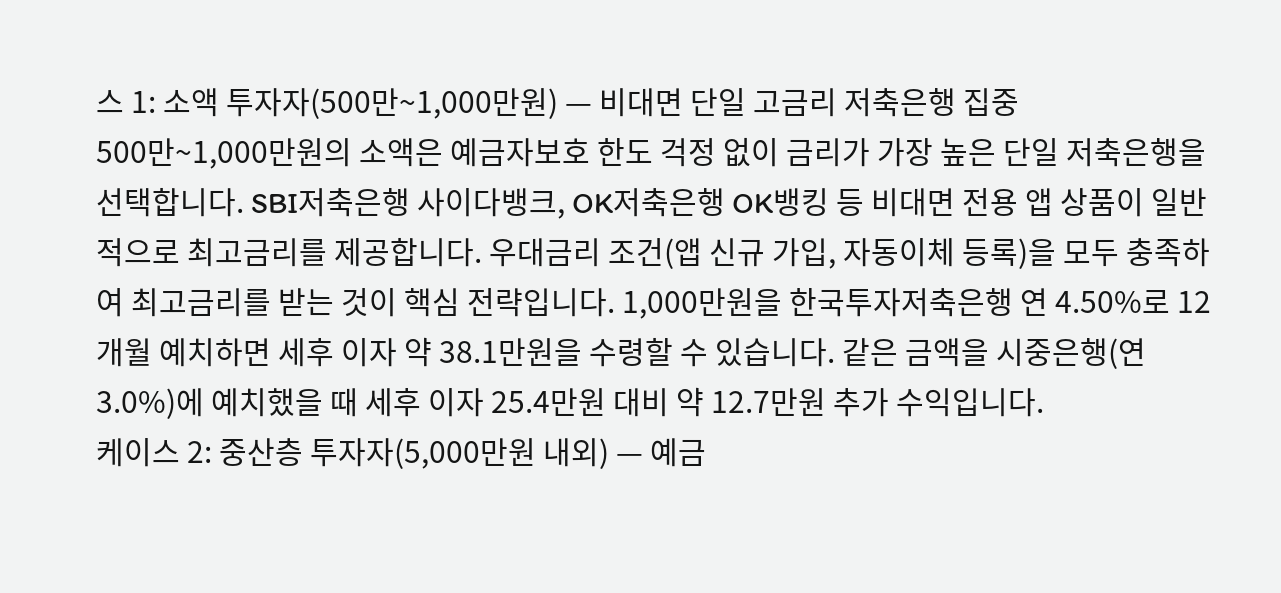스 1: 소액 투자자(500만~1,000만원) — 비대면 단일 고금리 저축은행 집중
500만~1,000만원의 소액은 예금자보호 한도 걱정 없이 금리가 가장 높은 단일 저축은행을 선택합니다. SBI저축은행 사이다뱅크, OK저축은행 OK뱅킹 등 비대면 전용 앱 상품이 일반적으로 최고금리를 제공합니다. 우대금리 조건(앱 신규 가입, 자동이체 등록)을 모두 충족하여 최고금리를 받는 것이 핵심 전략입니다. 1,000만원을 한국투자저축은행 연 4.50%로 12개월 예치하면 세후 이자 약 38.1만원을 수령할 수 있습니다. 같은 금액을 시중은행(연 3.0%)에 예치했을 때 세후 이자 25.4만원 대비 약 12.7만원 추가 수익입니다.
케이스 2: 중산층 투자자(5,000만원 내외) — 예금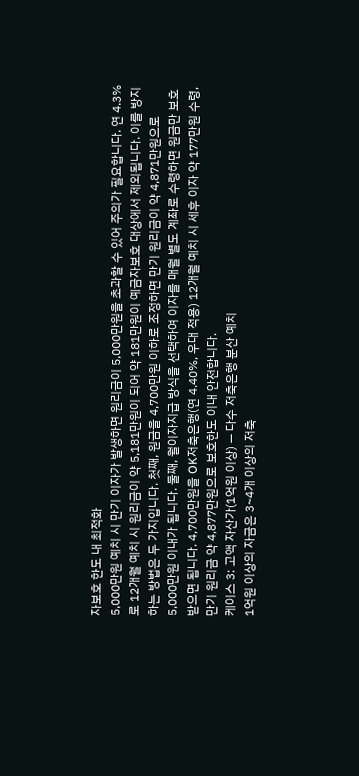자보호 한도 내 최적화
5,000만원 예치 시 만기 이자가 발생하면 원리금이 5,000만원을 초과할 수 있어 주의가 필요합니다. 연 4.3%로 12개월 예치 시 원리금이 약 5,181만원이 되어 약 181만원이 예금자보호 대상에서 제외됩니다. 이를 방지하는 방법은 두 가지입니다. 첫째, 원금을 4,700만원 이하로 조정하면 만기 원리금이 약 4,871만원으로 5,000만원 이내가 됩니다. 둘째, 월이자지급 방식을 선택하여 이자를 매월 별도 계좌로 수령하면 원금만 보호받으면 됩니다. 4,700만원을 OK저축은행(연 4.40%, 우대 적용) 12개월 예치 시 세후 이자 약 177만원 수령, 만기 원리금 약 4,877만원으로 보호한도 이내 안전합니다.
케이스 3: 고액 자산가(1억원 이상) — 다수 저축은행 분산 예치
1억원 이상의 자금은 3~4개 이상의 저축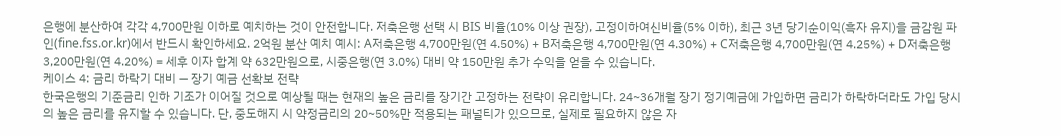은행에 분산하여 각각 4,700만원 이하로 예치하는 것이 안전합니다. 저축은행 선택 시 BIS 비율(10% 이상 권장), 고정이하여신비율(5% 이하), 최근 3년 당기순이익(흑자 유지)을 금감원 파인(fine.fss.or.kr)에서 반드시 확인하세요. 2억원 분산 예치 예시: A저축은행 4,700만원(연 4.50%) + B저축은행 4,700만원(연 4.30%) + C저축은행 4,700만원(연 4.25%) + D저축은행 3,200만원(연 4.20%) = 세후 이자 합계 약 632만원으로, 시중은행(연 3.0%) 대비 약 150만원 추가 수익을 얻을 수 있습니다.
케이스 4: 금리 하락기 대비 — 장기 예금 선확보 전략
한국은행의 기준금리 인하 기조가 이어질 것으로 예상될 때는 현재의 높은 금리를 장기간 고정하는 전략이 유리합니다. 24~36개월 장기 정기예금에 가입하면 금리가 하락하더라도 가입 당시의 높은 금리를 유지할 수 있습니다. 단, 중도해지 시 약정금리의 20~50%만 적용되는 패널티가 있으므로, 실제로 필요하지 않은 자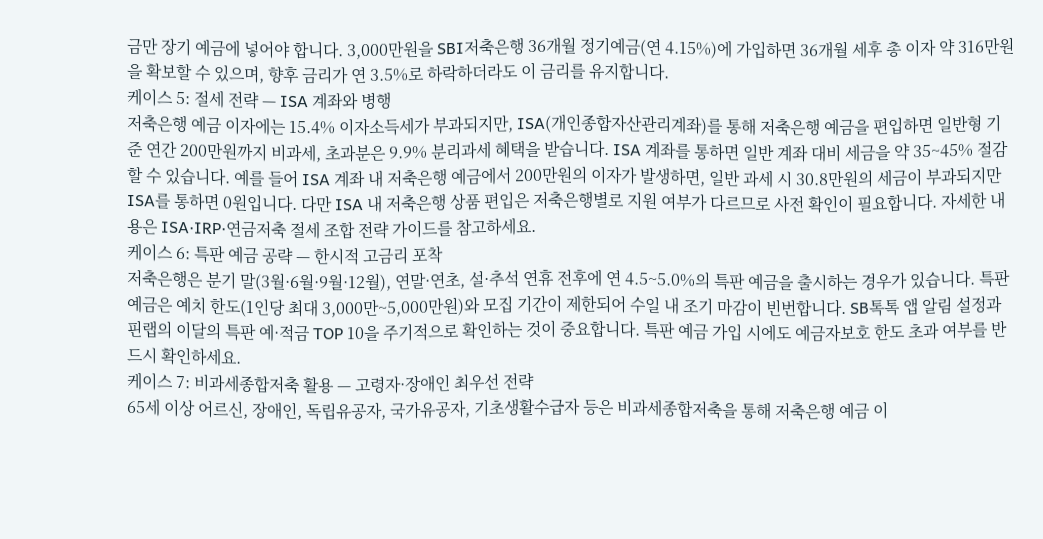금만 장기 예금에 넣어야 합니다. 3,000만원을 SBI저축은행 36개월 정기예금(연 4.15%)에 가입하면 36개월 세후 총 이자 약 316만원을 확보할 수 있으며, 향후 금리가 연 3.5%로 하락하더라도 이 금리를 유지합니다.
케이스 5: 절세 전략 — ISA 계좌와 병행
저축은행 예금 이자에는 15.4% 이자소득세가 부과되지만, ISA(개인종합자산관리계좌)를 통해 저축은행 예금을 편입하면 일반형 기준 연간 200만원까지 비과세, 초과분은 9.9% 분리과세 혜택을 받습니다. ISA 계좌를 통하면 일반 계좌 대비 세금을 약 35~45% 절감할 수 있습니다. 예를 들어 ISA 계좌 내 저축은행 예금에서 200만원의 이자가 발생하면, 일반 과세 시 30.8만원의 세금이 부과되지만 ISA를 통하면 0원입니다. 다만 ISA 내 저축은행 상품 편입은 저축은행별로 지원 여부가 다르므로 사전 확인이 필요합니다. 자세한 내용은 ISA·IRP·연금저축 절세 조합 전략 가이드를 참고하세요.
케이스 6: 특판 예금 공략 — 한시적 고금리 포착
저축은행은 분기 말(3월·6월·9월·12월), 연말·연초, 설·추석 연휴 전후에 연 4.5~5.0%의 특판 예금을 출시하는 경우가 있습니다. 특판 예금은 예치 한도(1인당 최대 3,000만~5,000만원)와 모집 기간이 제한되어 수일 내 조기 마감이 빈번합니다. SB톡톡 앱 알림 설정과 핀랩의 이달의 특판 예·적금 TOP 10을 주기적으로 확인하는 것이 중요합니다. 특판 예금 가입 시에도 예금자보호 한도 초과 여부를 반드시 확인하세요.
케이스 7: 비과세종합저축 활용 — 고령자·장애인 최우선 전략
65세 이상 어르신, 장애인, 독립유공자, 국가유공자, 기초생활수급자 등은 비과세종합저축을 통해 저축은행 예금 이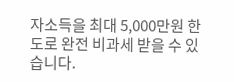자소득을 최대 5,000만원 한도로 완전 비과세 받을 수 있습니다.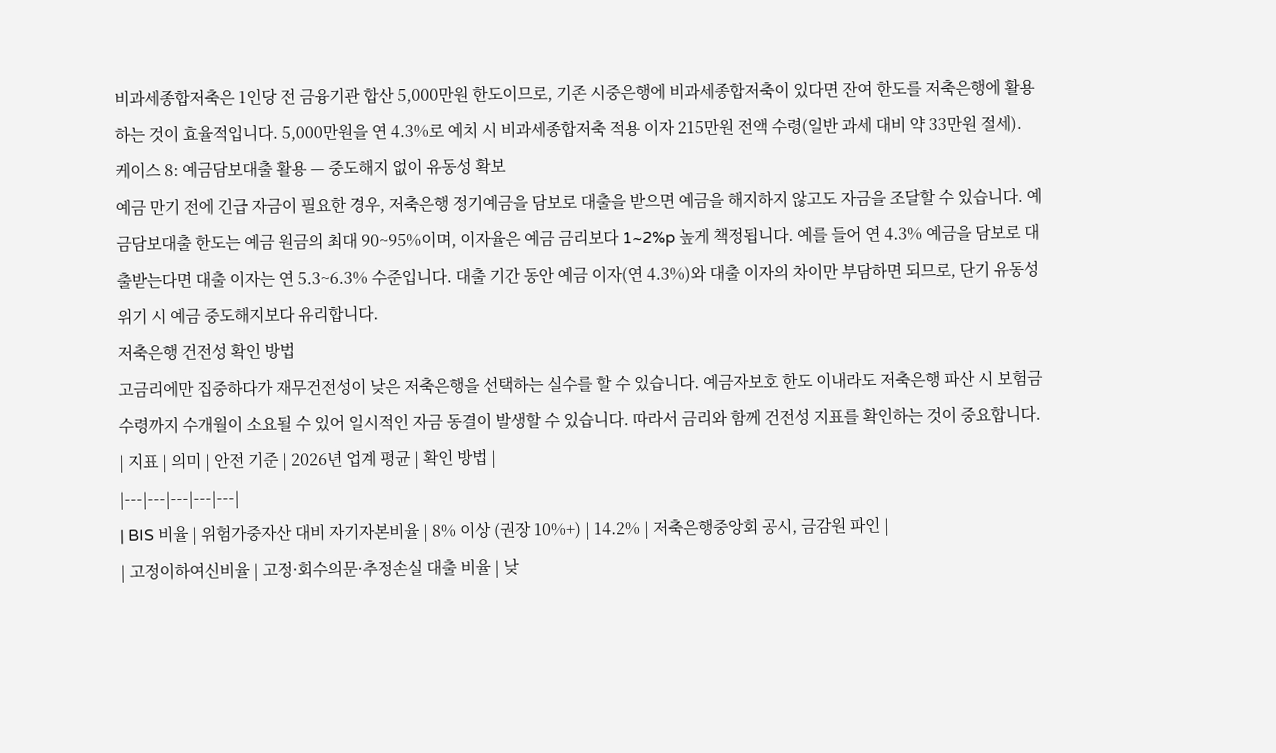비과세종합저축은 1인당 전 금융기관 합산 5,000만원 한도이므로, 기존 시중은행에 비과세종합저축이 있다면 잔여 한도를 저축은행에 활용하는 것이 효율적입니다. 5,000만원을 연 4.3%로 예치 시 비과세종합저축 적용 이자 215만원 전액 수령(일반 과세 대비 약 33만원 절세).
케이스 8: 예금담보대출 활용 — 중도해지 없이 유동성 확보
예금 만기 전에 긴급 자금이 필요한 경우, 저축은행 정기예금을 담보로 대출을 받으면 예금을 해지하지 않고도 자금을 조달할 수 있습니다. 예금담보대출 한도는 예금 원금의 최대 90~95%이며, 이자율은 예금 금리보다 1~2%p 높게 책정됩니다. 예를 들어 연 4.3% 예금을 담보로 대출받는다면 대출 이자는 연 5.3~6.3% 수준입니다. 대출 기간 동안 예금 이자(연 4.3%)와 대출 이자의 차이만 부담하면 되므로, 단기 유동성 위기 시 예금 중도해지보다 유리합니다.
저축은행 건전성 확인 방법
고금리에만 집중하다가 재무건전성이 낮은 저축은행을 선택하는 실수를 할 수 있습니다. 예금자보호 한도 이내라도 저축은행 파산 시 보험금 수령까지 수개월이 소요될 수 있어 일시적인 자금 동결이 발생할 수 있습니다. 따라서 금리와 함께 건전성 지표를 확인하는 것이 중요합니다.
| 지표 | 의미 | 안전 기준 | 2026년 업계 평균 | 확인 방법 |
|---|---|---|---|---|
| BIS 비율 | 위험가중자산 대비 자기자본비율 | 8% 이상 (권장 10%+) | 14.2% | 저축은행중앙회 공시, 금감원 파인 |
| 고정이하여신비율 | 고정·회수의문·추정손실 대출 비율 | 낮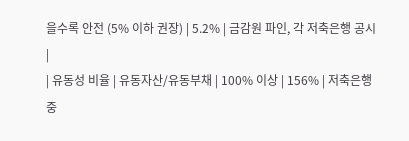을수록 안전 (5% 이하 권장) | 5.2% | 금감원 파인, 각 저축은행 공시 |
| 유동성 비율 | 유동자산/유동부채 | 100% 이상 | 156% | 저축은행중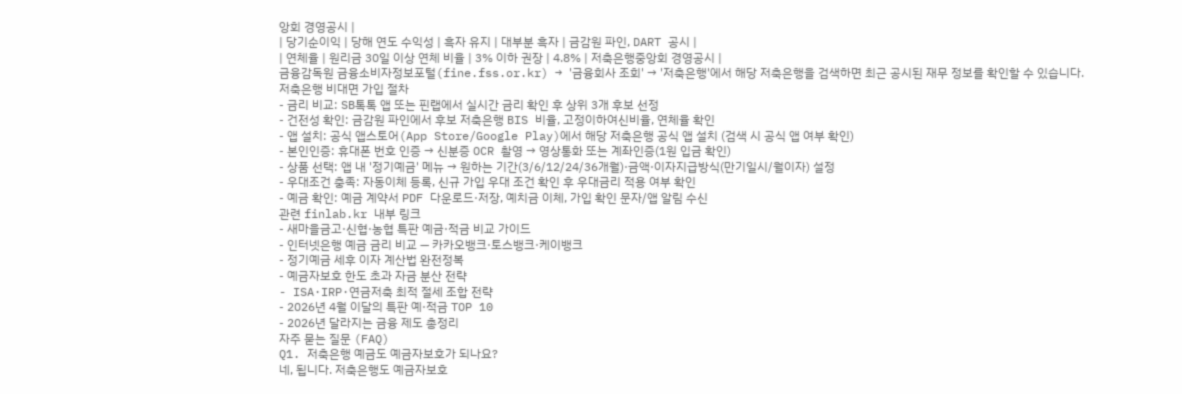앙회 경영공시 |
| 당기순이익 | 당해 연도 수익성 | 흑자 유지 | 대부분 흑자 | 금감원 파인, DART 공시 |
| 연체율 | 원리금 30일 이상 연체 비율 | 3% 이하 권장 | 4.8% | 저축은행중앙회 경영공시 |
금융감독원 금융소비자정보포털(fine.fss.or.kr) → '금융회사 조회' → '저축은행'에서 해당 저축은행을 검색하면 최근 공시된 재무 정보를 확인할 수 있습니다.
저축은행 비대면 가입 절차
- 금리 비교: SB톡톡 앱 또는 핀랩에서 실시간 금리 확인 후 상위 3개 후보 선정
- 건전성 확인: 금감원 파인에서 후보 저축은행 BIS 비율, 고정이하여신비율, 연체율 확인
- 앱 설치: 공식 앱스토어(App Store/Google Play)에서 해당 저축은행 공식 앱 설치 (검색 시 공식 앱 여부 확인)
- 본인인증: 휴대폰 번호 인증 → 신분증 OCR 촬영 → 영상통화 또는 계좌인증(1원 입금 확인)
- 상품 선택: 앱 내 '정기예금' 메뉴 → 원하는 기간(3/6/12/24/36개월)·금액·이자지급방식(만기일시/월이자) 설정
- 우대조건 충족: 자동이체 등록, 신규 가입 우대 조건 확인 후 우대금리 적용 여부 확인
- 예금 확인: 예금 계약서 PDF 다운로드·저장, 예치금 이체, 가입 확인 문자/앱 알림 수신
관련 finlab.kr 내부 링크
- 새마을금고·신협·농협 특판 예금·적금 비교 가이드
- 인터넷은행 예금 금리 비교 — 카카오뱅크·토스뱅크·케이뱅크
- 정기예금 세후 이자 계산법 완전정복
- 예금자보호 한도 초과 자금 분산 전략
- ISA·IRP·연금저축 최적 절세 조합 전략
- 2026년 4월 이달의 특판 예·적금 TOP 10
- 2026년 달라지는 금융 제도 총정리
자주 묻는 질문 (FAQ)
Q1. 저축은행 예금도 예금자보호가 되나요?
네, 됩니다. 저축은행도 예금자보호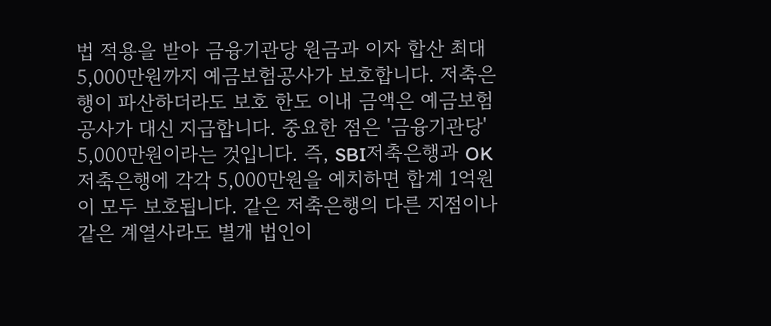법 적용을 받아 금융기관당 원금과 이자 합산 최대 5,000만원까지 예금보험공사가 보호합니다. 저축은행이 파산하더라도 보호 한도 이내 금액은 예금보험공사가 대신 지급합니다. 중요한 점은 '금융기관당' 5,000만원이라는 것입니다. 즉, SBI저축은행과 OK저축은행에 각각 5,000만원을 예치하면 합계 1억원이 모두 보호됩니다. 같은 저축은행의 다른 지점이나 같은 계열사라도 별개 법인이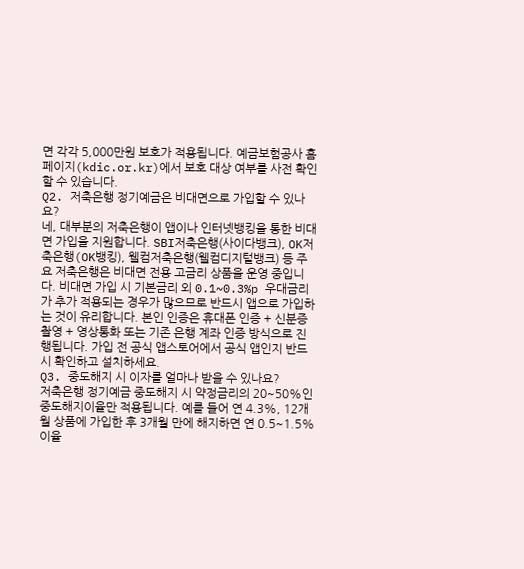면 각각 5,000만원 보호가 적용됩니다. 예금보험공사 홈페이지(kdic.or.kr)에서 보호 대상 여부를 사전 확인할 수 있습니다.
Q2. 저축은행 정기예금은 비대면으로 가입할 수 있나요?
네, 대부분의 저축은행이 앱이나 인터넷뱅킹을 통한 비대면 가입을 지원합니다. SBI저축은행(사이다뱅크), OK저축은행(OK뱅킹), 웰컴저축은행(웰컴디지털뱅크) 등 주요 저축은행은 비대면 전용 고금리 상품을 운영 중입니다. 비대면 가입 시 기본금리 외 0.1~0.3%p 우대금리가 추가 적용되는 경우가 많으므로 반드시 앱으로 가입하는 것이 유리합니다. 본인 인증은 휴대폰 인증 + 신분증 촬영 + 영상통화 또는 기존 은행 계좌 인증 방식으로 진행됩니다. 가입 전 공식 앱스토어에서 공식 앱인지 반드시 확인하고 설치하세요.
Q3. 중도해지 시 이자를 얼마나 받을 수 있나요?
저축은행 정기예금 중도해지 시 약정금리의 20~50%인 중도해지이율만 적용됩니다. 예를 들어 연 4.3%, 12개월 상품에 가입한 후 3개월 만에 해지하면 연 0.5~1.5% 이율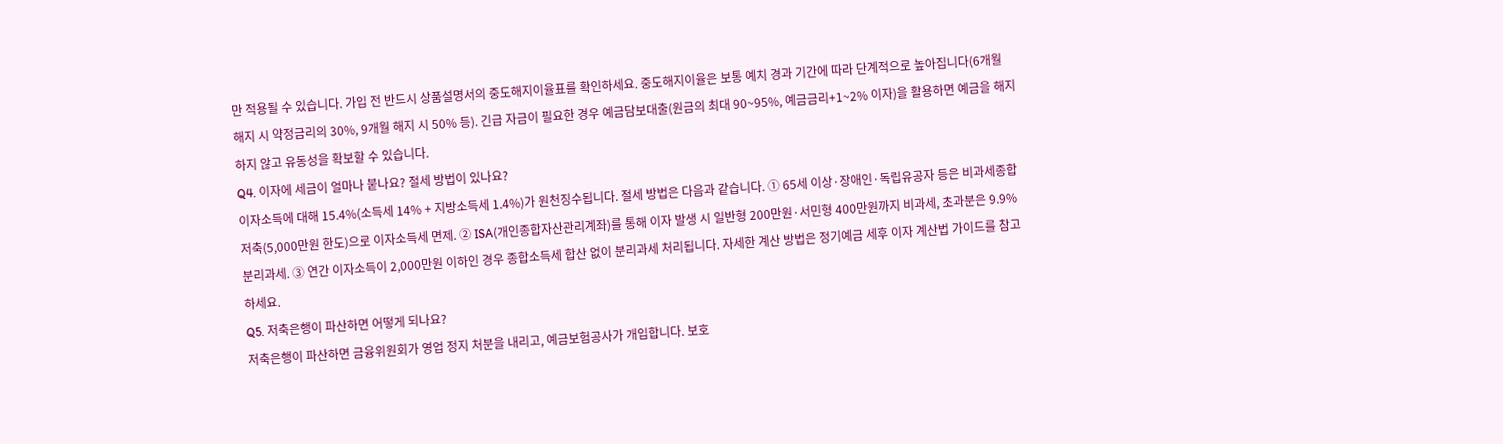만 적용될 수 있습니다. 가입 전 반드시 상품설명서의 중도해지이율표를 확인하세요. 중도해지이율은 보통 예치 경과 기간에 따라 단계적으로 높아집니다(6개월 해지 시 약정금리의 30%, 9개월 해지 시 50% 등). 긴급 자금이 필요한 경우 예금담보대출(원금의 최대 90~95%, 예금금리+1~2% 이자)을 활용하면 예금을 해지하지 않고 유동성을 확보할 수 있습니다.
Q4. 이자에 세금이 얼마나 붙나요? 절세 방법이 있나요?
이자소득에 대해 15.4%(소득세 14% + 지방소득세 1.4%)가 원천징수됩니다. 절세 방법은 다음과 같습니다. ① 65세 이상·장애인·독립유공자 등은 비과세종합저축(5,000만원 한도)으로 이자소득세 면제. ② ISA(개인종합자산관리계좌)를 통해 이자 발생 시 일반형 200만원·서민형 400만원까지 비과세, 초과분은 9.9% 분리과세. ③ 연간 이자소득이 2,000만원 이하인 경우 종합소득세 합산 없이 분리과세 처리됩니다. 자세한 계산 방법은 정기예금 세후 이자 계산법 가이드를 참고하세요.
Q5. 저축은행이 파산하면 어떻게 되나요?
저축은행이 파산하면 금융위원회가 영업 정지 처분을 내리고, 예금보험공사가 개입합니다. 보호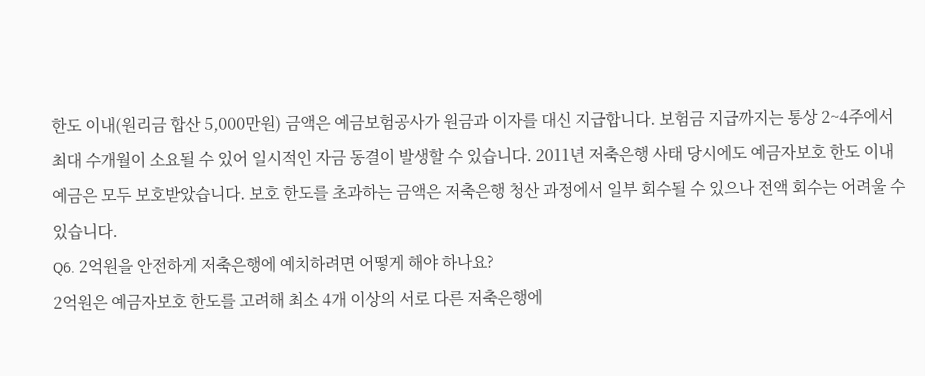한도 이내(원리금 합산 5,000만원) 금액은 예금보험공사가 원금과 이자를 대신 지급합니다. 보험금 지급까지는 통상 2~4주에서 최대 수개월이 소요될 수 있어 일시적인 자금 동결이 발생할 수 있습니다. 2011년 저축은행 사태 당시에도 예금자보호 한도 이내 예금은 모두 보호받았습니다. 보호 한도를 초과하는 금액은 저축은행 청산 과정에서 일부 회수될 수 있으나 전액 회수는 어려울 수 있습니다.
Q6. 2억원을 안전하게 저축은행에 예치하려면 어떻게 해야 하나요?
2억원은 예금자보호 한도를 고려해 최소 4개 이상의 서로 다른 저축은행에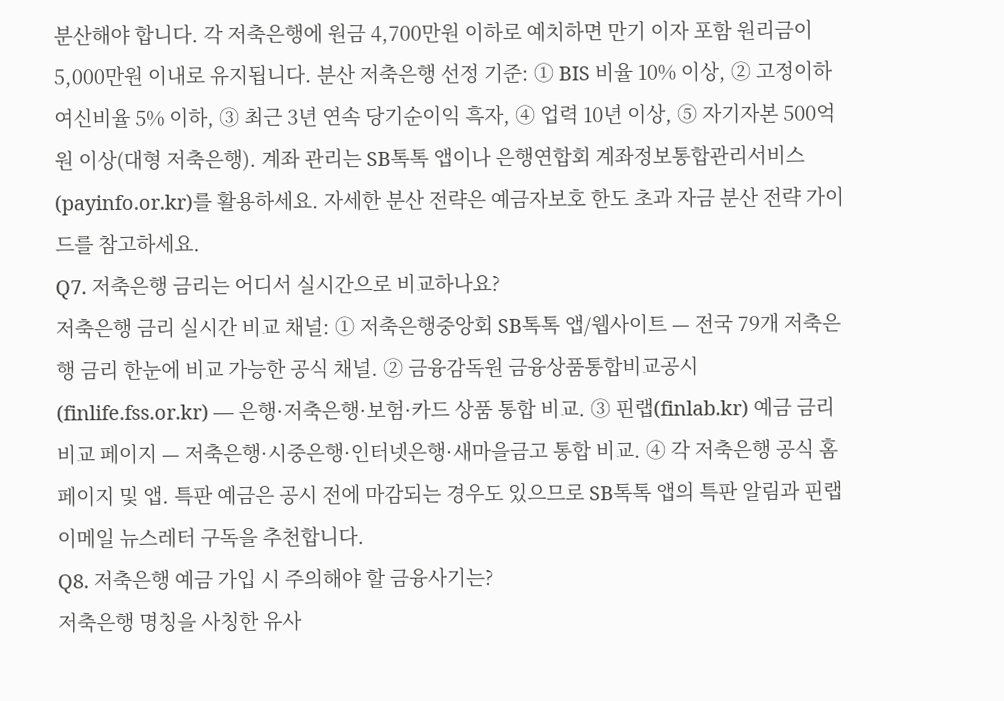분산해야 합니다. 각 저축은행에 원금 4,700만원 이하로 예치하면 만기 이자 포함 원리금이 5,000만원 이내로 유지됩니다. 분산 저축은행 선정 기준: ① BIS 비율 10% 이상, ② 고정이하여신비율 5% 이하, ③ 최근 3년 연속 당기순이익 흑자, ④ 업력 10년 이상, ⑤ 자기자본 500억원 이상(대형 저축은행). 계좌 관리는 SB톡톡 앱이나 은행연합회 계좌정보통합관리서비스(payinfo.or.kr)를 활용하세요. 자세한 분산 전략은 예금자보호 한도 초과 자금 분산 전략 가이드를 참고하세요.
Q7. 저축은행 금리는 어디서 실시간으로 비교하나요?
저축은행 금리 실시간 비교 채널: ① 저축은행중앙회 SB톡톡 앱/웹사이트 — 전국 79개 저축은행 금리 한눈에 비교 가능한 공식 채널. ② 금융감독원 금융상품통합비교공시(finlife.fss.or.kr) — 은행·저축은행·보험·카드 상품 통합 비교. ③ 핀랩(finlab.kr) 예금 금리 비교 페이지 — 저축은행·시중은행·인터넷은행·새마을금고 통합 비교. ④ 각 저축은행 공식 홈페이지 및 앱. 특판 예금은 공시 전에 마감되는 경우도 있으므로 SB톡톡 앱의 특판 알림과 핀랩 이메일 뉴스레터 구독을 추천합니다.
Q8. 저축은행 예금 가입 시 주의해야 할 금융사기는?
저축은행 명칭을 사칭한 유사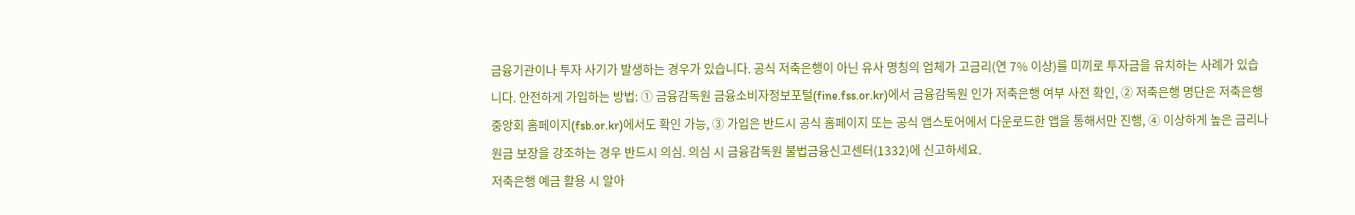금융기관이나 투자 사기가 발생하는 경우가 있습니다. 공식 저축은행이 아닌 유사 명칭의 업체가 고금리(연 7% 이상)를 미끼로 투자금을 유치하는 사례가 있습니다. 안전하게 가입하는 방법: ① 금융감독원 금융소비자정보포털(fine.fss.or.kr)에서 금융감독원 인가 저축은행 여부 사전 확인, ② 저축은행 명단은 저축은행중앙회 홈페이지(fsb.or.kr)에서도 확인 가능, ③ 가입은 반드시 공식 홈페이지 또는 공식 앱스토어에서 다운로드한 앱을 통해서만 진행, ④ 이상하게 높은 금리나 원금 보장을 강조하는 경우 반드시 의심. 의심 시 금융감독원 불법금융신고센터(1332)에 신고하세요.
저축은행 예금 활용 시 알아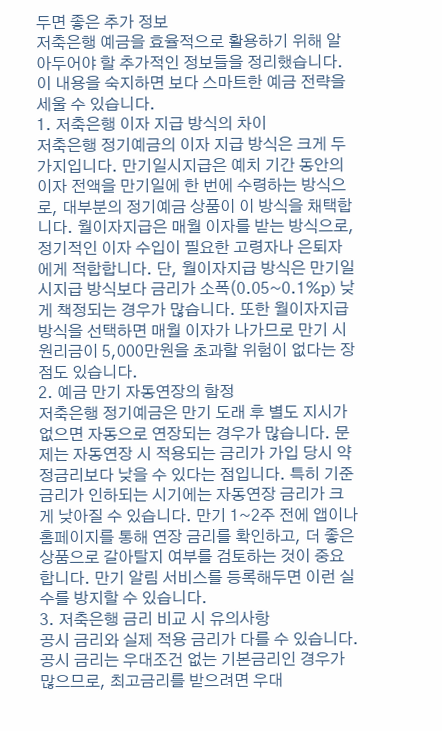두면 좋은 추가 정보
저축은행 예금을 효율적으로 활용하기 위해 알아두어야 할 추가적인 정보들을 정리했습니다. 이 내용을 숙지하면 보다 스마트한 예금 전략을 세울 수 있습니다.
1. 저축은행 이자 지급 방식의 차이
저축은행 정기예금의 이자 지급 방식은 크게 두 가지입니다. 만기일시지급은 예치 기간 동안의 이자 전액을 만기일에 한 번에 수령하는 방식으로, 대부분의 정기예금 상품이 이 방식을 채택합니다. 월이자지급은 매월 이자를 받는 방식으로, 정기적인 이자 수입이 필요한 고령자나 은퇴자에게 적합합니다. 단, 월이자지급 방식은 만기일시지급 방식보다 금리가 소폭(0.05~0.1%p) 낮게 책정되는 경우가 많습니다. 또한 월이자지급 방식을 선택하면 매월 이자가 나가므로 만기 시 원리금이 5,000만원을 초과할 위험이 없다는 장점도 있습니다.
2. 예금 만기 자동연장의 함정
저축은행 정기예금은 만기 도래 후 별도 지시가 없으면 자동으로 연장되는 경우가 많습니다. 문제는 자동연장 시 적용되는 금리가 가입 당시 약정금리보다 낮을 수 있다는 점입니다. 특히 기준금리가 인하되는 시기에는 자동연장 금리가 크게 낮아질 수 있습니다. 만기 1~2주 전에 앱이나 홈페이지를 통해 연장 금리를 확인하고, 더 좋은 상품으로 갈아탈지 여부를 검토하는 것이 중요합니다. 만기 알림 서비스를 등록해두면 이런 실수를 방지할 수 있습니다.
3. 저축은행 금리 비교 시 유의사항
공시 금리와 실제 적용 금리가 다를 수 있습니다. 공시 금리는 우대조건 없는 기본금리인 경우가 많으므로, 최고금리를 받으려면 우대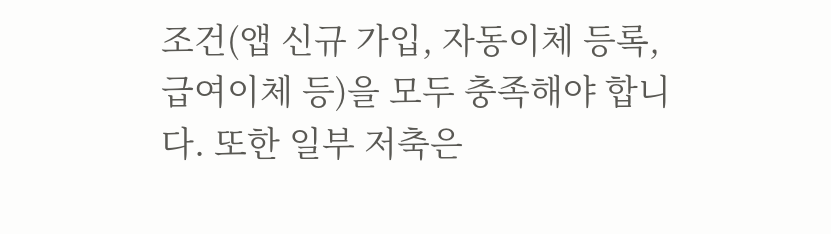조건(앱 신규 가입, 자동이체 등록, 급여이체 등)을 모두 충족해야 합니다. 또한 일부 저축은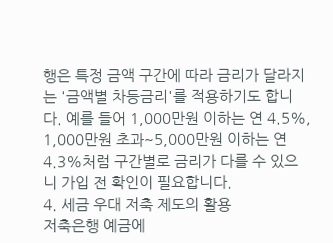행은 특정 금액 구간에 따라 금리가 달라지는 '금액별 차등금리'를 적용하기도 합니다. 예를 들어 1,000만원 이하는 연 4.5%, 1,000만원 초과~5,000만원 이하는 연 4.3%처럼 구간별로 금리가 다를 수 있으니 가입 전 확인이 필요합니다.
4. 세금 우대 저축 제도의 활용
저축은행 예금에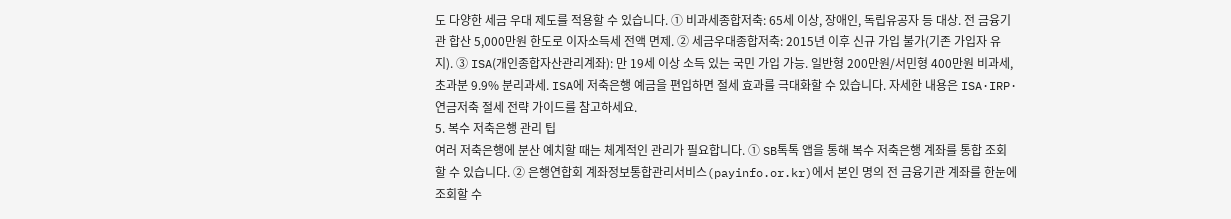도 다양한 세금 우대 제도를 적용할 수 있습니다. ① 비과세종합저축: 65세 이상, 장애인, 독립유공자 등 대상. 전 금융기관 합산 5,000만원 한도로 이자소득세 전액 면제. ② 세금우대종합저축: 2015년 이후 신규 가입 불가(기존 가입자 유지). ③ ISA(개인종합자산관리계좌): 만 19세 이상 소득 있는 국민 가입 가능. 일반형 200만원/서민형 400만원 비과세, 초과분 9.9% 분리과세. ISA에 저축은행 예금을 편입하면 절세 효과를 극대화할 수 있습니다. 자세한 내용은 ISA·IRP·연금저축 절세 전략 가이드를 참고하세요.
5. 복수 저축은행 관리 팁
여러 저축은행에 분산 예치할 때는 체계적인 관리가 필요합니다. ① SB톡톡 앱을 통해 복수 저축은행 계좌를 통합 조회할 수 있습니다. ② 은행연합회 계좌정보통합관리서비스(payinfo.or.kr)에서 본인 명의 전 금융기관 계좌를 한눈에 조회할 수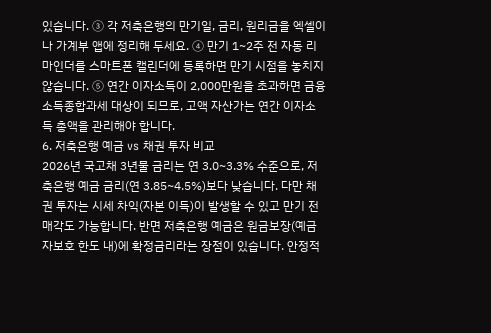있습니다. ③ 각 저축은행의 만기일, 금리, 원리금을 엑셀이나 가계부 앱에 정리해 두세요. ④ 만기 1~2주 전 자동 리마인더를 스마트폰 캘린더에 등록하면 만기 시점을 놓치지 않습니다. ⑤ 연간 이자소득이 2,000만원을 초과하면 금융소득종합과세 대상이 되므로, 고액 자산가는 연간 이자소득 총액을 관리해야 합니다.
6. 저축은행 예금 vs 채권 투자 비교
2026년 국고채 3년물 금리는 연 3.0~3.3% 수준으로, 저축은행 예금 금리(연 3.85~4.5%)보다 낮습니다. 다만 채권 투자는 시세 차익(자본 이득)이 발생할 수 있고 만기 전 매각도 가능합니다. 반면 저축은행 예금은 원금보장(예금자보호 한도 내)에 확정금리라는 장점이 있습니다. 안정적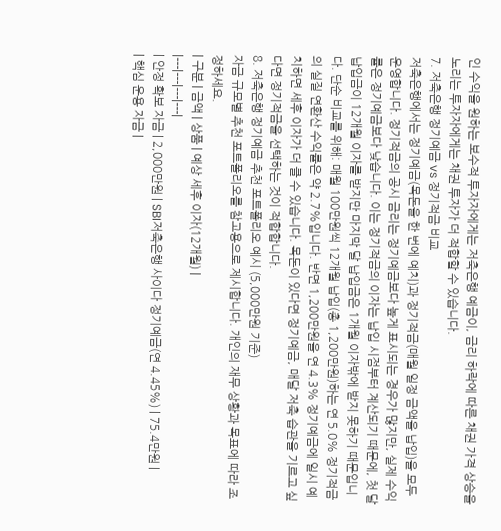인 수익을 원하는 보수적 투자자에게는 저축은행 예금이, 금리 하락에 따른 채권 가격 상승을 노리는 투자자에게는 채권 투자가 더 적합할 수 있습니다.
7. 저축은행 정기예금 vs 정기적금 비교
저축은행에서는 정기예금(목돈을 한 번에 예치)과 정기적금(매월 일정 금액을 납입)을 모두 운영합니다. 정기적금의 공시 금리는 정기예금보다 높게 표시되는 경우가 많지만, 실제 수익률은 정기예금보다 낮습니다. 이는 정기적금의 이자는 납입 시점부터 계산되기 때문에, 첫 달 납입금이 12개월 이자를 받지만 마지막 달 납입금은 1개월 이자밖에 받지 못하기 때문입니다. 단순 비교를 위해: 매월 100만원씩 12개월 납입(총 1,200만원)하는 연 5.0% 정기적금의 실질 연환산 수익률은 약 2.7%입니다. 반면 1,200만원을 연 4.3% 정기예금에 일시 예치하면 세후 이자가 더 클 수 있습니다. 목돈이 있다면 정기예금, 매달 저축 습관을 기르고 싶다면 정기적금을 선택하는 것이 적합합니다.
8. 저축은행 정기예금 추천 포트폴리오 예시 (5,000만원 기준)
자금 규모별 추천 포트폴리오를 참고용으로 제시합니다. 개인의 재무 상황과 목표에 따라 조정하세요.
| 구분 | 금액 | 상품 | 예상 세후 이자(12개월) |
|---|---|---|---|
| 안정 확보 자금 | 2,000만원 | SBI저축은행 사이다 정기예금(연 4.45%) | 75.4만원 |
| 핵심 운용 자금 |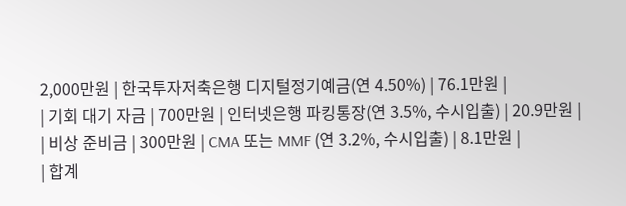2,000만원 | 한국투자저축은행 디지털정기예금(연 4.50%) | 76.1만원 |
| 기회 대기 자금 | 700만원 | 인터넷은행 파킹통장(연 3.5%, 수시입출) | 20.9만원 |
| 비상 준비금 | 300만원 | CMA 또는 MMF (연 3.2%, 수시입출) | 8.1만원 |
| 합계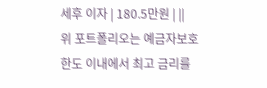세후 이자 | 180.5만원 | ||
위 포트폴리오는 예금자보호 한도 이내에서 최고 금리를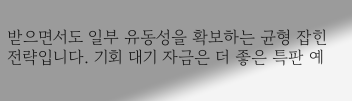받으면서도 일부 유동성을 확보하는 균형 잡힌 전략입니다. 기회 대기 자금은 더 좋은 특판 예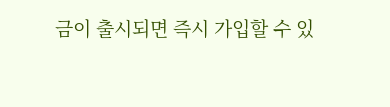금이 출시되면 즉시 가입할 수 있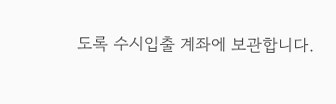도록 수시입출 계좌에 보관합니다.